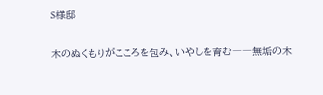S様邸

木のぬくもりがこころを包み、いやしを育む――無垢の木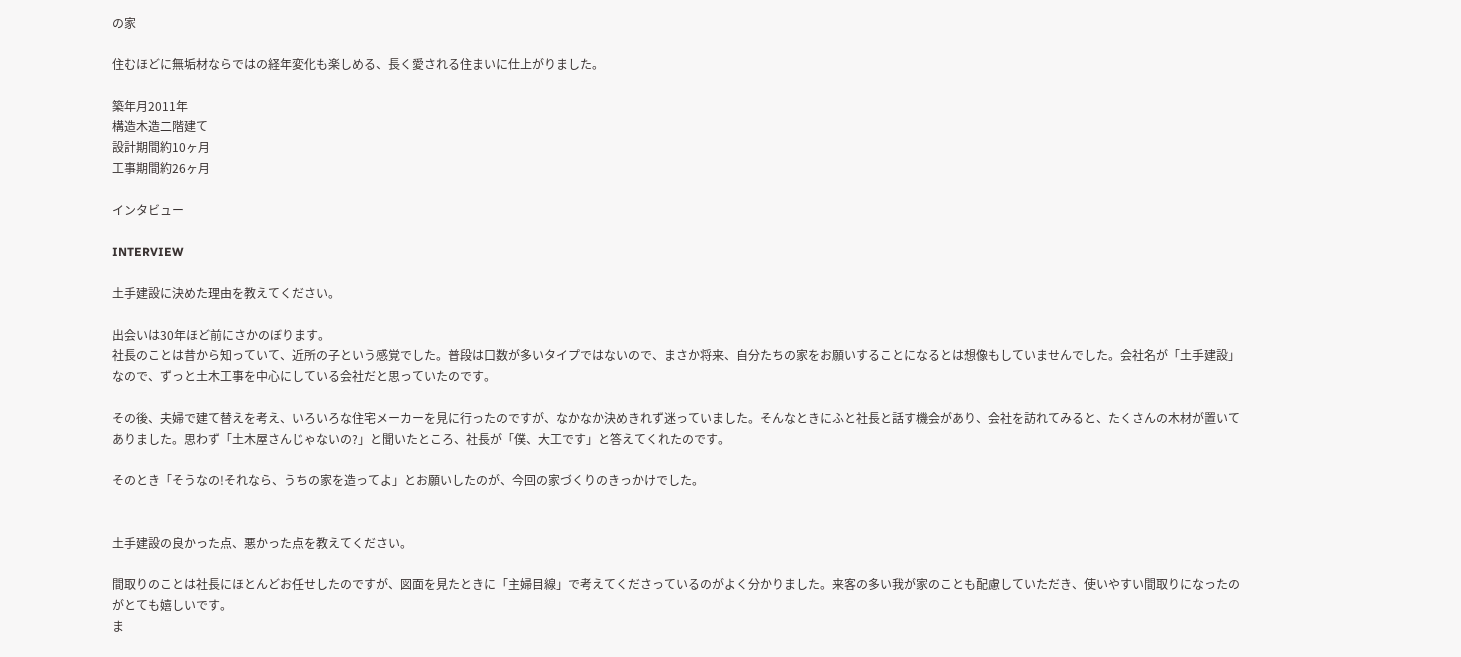の家

住むほどに無垢材ならではの経年変化も楽しめる、長く愛される住まいに仕上がりました。

築年月2011年
構造木造二階建て
設計期間約10ヶ月
工事期間約26ヶ月

インタビュー

INTERVIEW

土手建設に決めた理由を教えてください。

出会いは30年ほど前にさかのぼります。
社長のことは昔から知っていて、近所の子という感覚でした。普段は口数が多いタイプではないので、まさか将来、自分たちの家をお願いすることになるとは想像もしていませんでした。会社名が「土手建設」なので、ずっと土木工事を中心にしている会社だと思っていたのです。

その後、夫婦で建て替えを考え、いろいろな住宅メーカーを見に行ったのですが、なかなか決めきれず迷っていました。そんなときにふと社長と話す機会があり、会社を訪れてみると、たくさんの木材が置いてありました。思わず「土木屋さんじゃないの?」と聞いたところ、社長が「僕、大工です」と答えてくれたのです。

そのとき「そうなの!それなら、うちの家を造ってよ」とお願いしたのが、今回の家づくりのきっかけでした。


土手建設の良かった点、悪かった点を教えてください。

間取りのことは社長にほとんどお任せしたのですが、図面を見たときに「主婦目線」で考えてくださっているのがよく分かりました。来客の多い我が家のことも配慮していただき、使いやすい間取りになったのがとても嬉しいです。
ま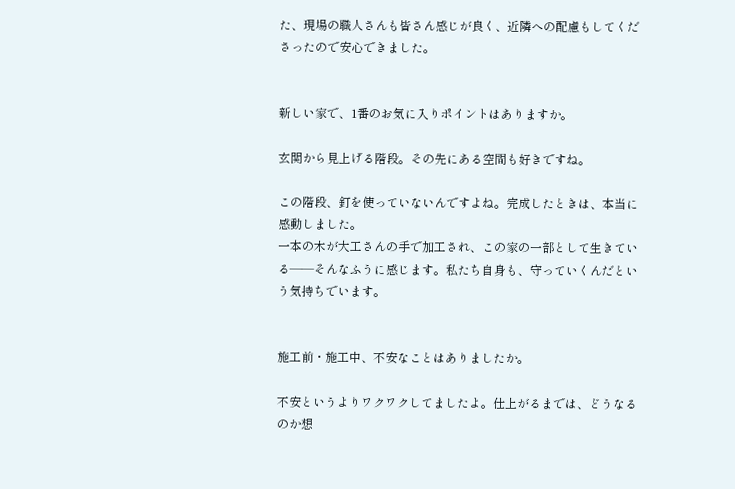た、現場の職人さんも皆さん感じが良く、近隣への配慮もしてくださったので安心できました。


新しい家で、1番のお気に入りポイントはありますか。

玄関から見上げる階段。その先にある空間も好きですね。

この階段、釘を使っていないんですよね。完成したときは、本当に感動しました。
一本の木が大工さんの手で加工され、この家の一部として生きている――そんなふうに感じます。私たち自身も、守っていくんだという気持ちでいます。


施工前・施工中、不安なことはありましたか。

不安というよりワクワクしてましたよ。仕上がるまでは、どうなるのか想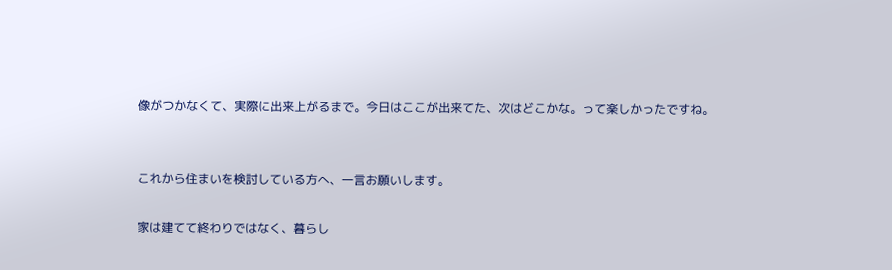像がつかなくて、実際に出来上がるまで。今日はここが出来てた、次はどこかな。って楽しかったですね。


これから住まいを検討している方へ、一言お願いします。

家は建てて終わりではなく、暮らし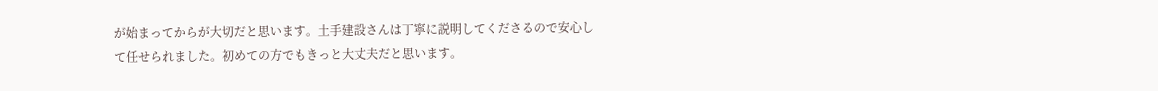が始まってからが大切だと思います。土手建設さんは丁寧に説明してくださるので安心して任せられました。初めての方でもきっと大丈夫だと思います。